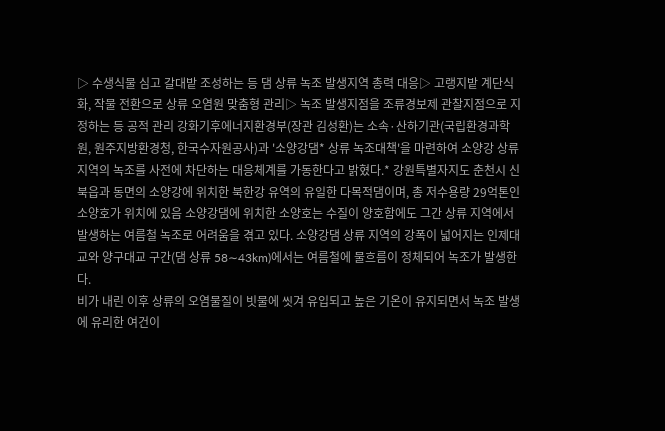▷ 수생식물 심고 갈대밭 조성하는 등 댐 상류 녹조 발생지역 총력 대응▷ 고랭지밭 계단식화, 작물 전환으로 상류 오염원 맞춤형 관리▷ 녹조 발생지점을 조류경보제 관찰지점으로 지정하는 등 공적 관리 강화기후에너지환경부(장관 김성환)는 소속·산하기관(국립환경과학원, 원주지방환경청, 한국수자원공사)과 '소양강댐* 상류 녹조대책'을 마련하여 소양강 상류 지역의 녹조를 사전에 차단하는 대응체계를 가동한다고 밝혔다.* 강원특별자지도 춘천시 신북읍과 동면의 소양강에 위치한 북한강 유역의 유일한 다목적댐이며, 총 저수용량 29억톤인 소양호가 위치에 있음 소양강댐에 위치한 소양호는 수질이 양호함에도 그간 상류 지역에서 발생하는 여름철 녹조로 어려움을 겪고 있다. 소양강댐 상류 지역의 강폭이 넓어지는 인제대교와 양구대교 구간(댐 상류 58∼43km)에서는 여름철에 물흐름이 정체되어 녹조가 발생한다.
비가 내린 이후 상류의 오염물질이 빗물에 씻겨 유입되고 높은 기온이 유지되면서 녹조 발생에 유리한 여건이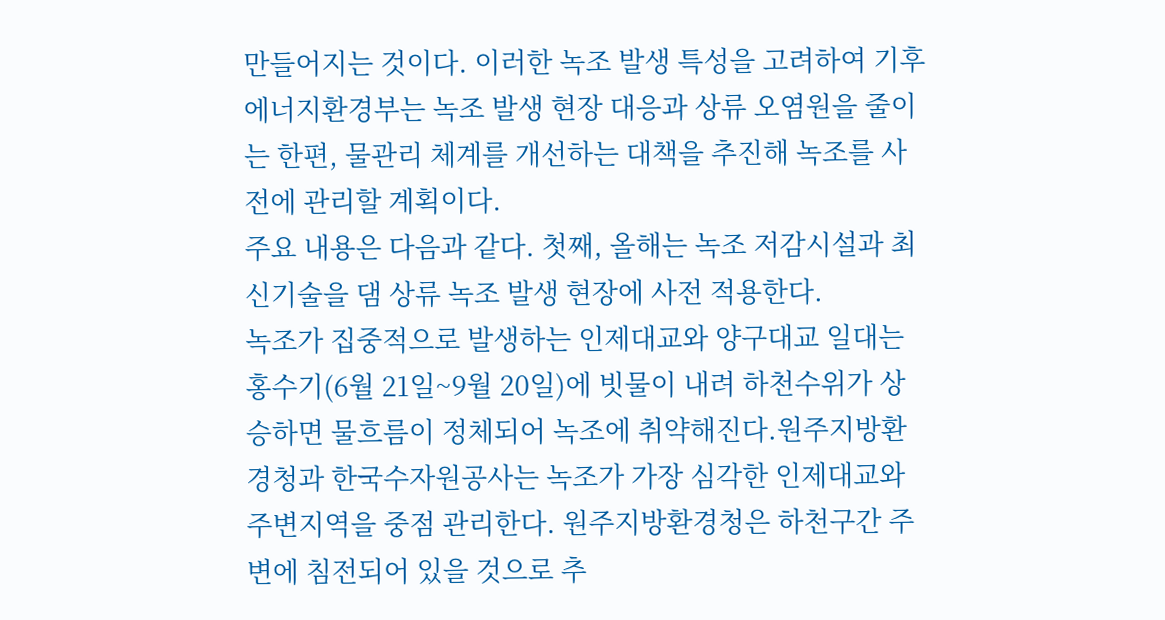만들어지는 것이다. 이러한 녹조 발생 특성을 고려하여 기후에너지환경부는 녹조 발생 현장 대응과 상류 오염원을 줄이는 한편, 물관리 체계를 개선하는 대책을 추진해 녹조를 사전에 관리할 계획이다.
주요 내용은 다음과 같다. 첫째, 올해는 녹조 저감시설과 최신기술을 댐 상류 녹조 발생 현장에 사전 적용한다.
녹조가 집중적으로 발생하는 인제대교와 양구대교 일대는 홍수기(6월 21일~9월 20일)에 빗물이 내려 하천수위가 상승하면 물흐름이 정체되어 녹조에 취약해진다.원주지방환경청과 한국수자원공사는 녹조가 가장 심각한 인제대교와 주변지역을 중점 관리한다. 원주지방환경청은 하천구간 주변에 침전되어 있을 것으로 추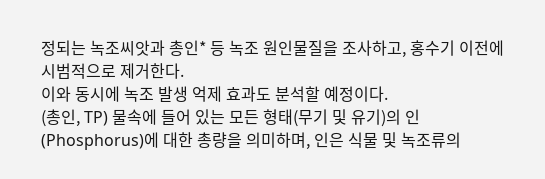정되는 녹조씨앗과 총인* 등 녹조 원인물질을 조사하고, 홍수기 이전에 시범적으로 제거한다.
이와 동시에 녹조 발생 억제 효과도 분석할 예정이다.
(총인, TP) 물속에 들어 있는 모든 형태(무기 및 유기)의 인(Phosphorus)에 대한 총량을 의미하며, 인은 식물 및 녹조류의